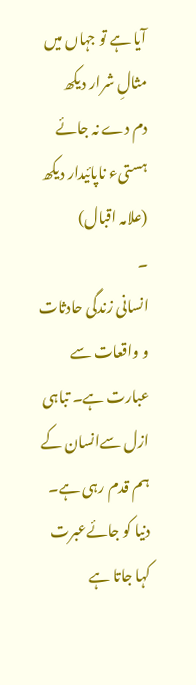آیا ہے تو جہاں میں مثالِ شرار دیکھ
دم دے نہ جائے ہستیء ناپائیدار دیکھ (علامہ اقبال)
۔
انسانی زندگی حادثات و واقعات سے عبارت ہے۔ تباہی ازل سےانسان کے ہم قدم رہی ہے۔ دنیا کو جائےعبرت کہا جاتا ہے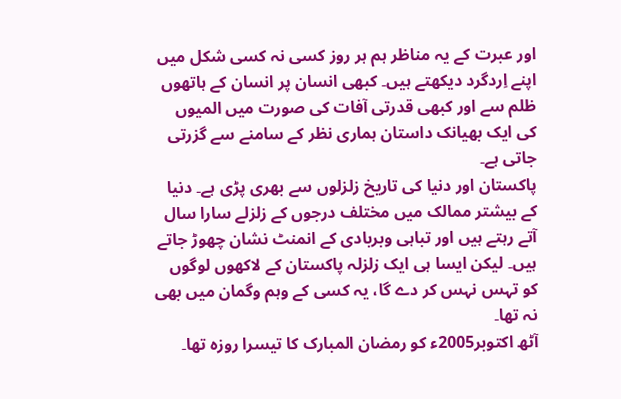اور عبرت کے یہ مناظر ہم ہر روز کسی نہ کسی شکل میں اپنے اِردگرد دیکھتے ہیں۔ کبھی انسان پر انسان کے ہاتھوں ظلم سے اور کبھی قدرتی آفات کی صورت میں المیوں کی ایک بھیانک داستان ہماری نظر کے سامنے سے گزرتی جاتی ہے۔
پاکستان اور دنیا کی تاریخ زلزلوں سے بھری پڑی ہے۔ دنیا کے بیشتر ممالک میں مختلف درجوں کے زلزلے سارا سال آتے رہتے ہیں اور تباہی وبربادی کے انمنٹ نشان چھوڑ جاتے ہیں۔ لیکن ایسا ہی ایک زلزلہ پاکستان کے لاکھوں لوگوں کو تہس نہس کر دے گا، یہ کسی کے وہم وگمان میں بھی نہ تھا۔
آٹھ اکتوبر2005ء کو رمضان المبارک کا تیسرا روزہ تھا۔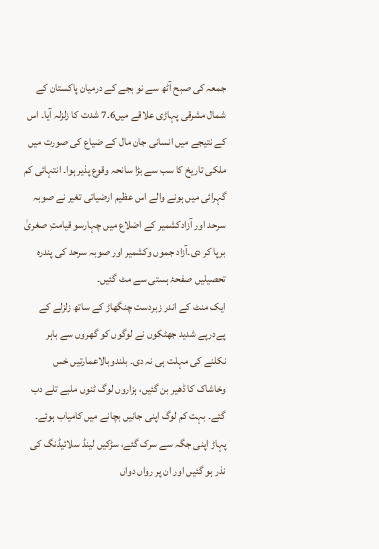جمعہ کی صبح آٹھ سے نو بجے کے درمیان پاکستان کے شمال مشرقی پہاڑی علاقے میں7.6 شدت کا زلزلہ آیا۔ اس کے نتیجے میں انسانی جان مال کے ضیاع کی صورت میں ملکی تاریخ کا سب سے بڑا سانحہ وقوع پذیر ہوا۔ انتہائی کم گہرائی میں ہونے والے اس عظیم ارضیاتی تغیر نے صوبہ سرحد اور آزادکشمیر کے اضلاع میں چہارسو قیامتِ صغریٰ برپا کر دی۔آزاد جموں وکشمیر اور صوبہ سرحد کی پندرہ تحصیلیں صفحۂ ہستی سے مٹ گئیں۔
ایک منٹ کے اندر زبردست چنگھاڑ کے ساتھ زلزلے کے پےدرپے شدید جھٹکوں نے لوگوں کو گھروں سے باہر نکلنے کی مہلت ہی نہ دی۔ بلندوبالاعمارتیں خس وخاشاک کا ڈھیر بن گئیں، ہزاروں لوگ ٹنوں ملبے تلے دب گئے۔ بہت کم لوگ اپنی جانیں بچانے میں کامیاب ہوئے۔ پہاڑ اپنی جگہ سے سرک گئے، سڑکیں لینڈ سلائیڈنگ کی نذر ہو گئیں اور ان پر رواں دواں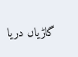گاڑیاں دریا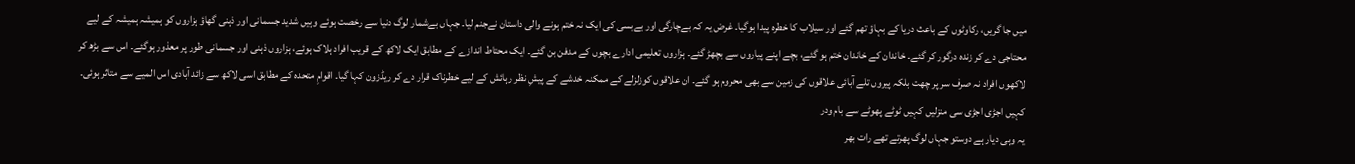میں جا گریں، رکاوٹوں کے باعث دریا کے بہاؤ تھم گئے اور سیلاب کا خطرہ پیدا ہوگیا۔ غرض یہ کہ بےچارگی اور بےبسی کی ایک نہ ختم ہونے والی داستان نےجنم لیا۔ جہاں بےشمار لوگ دنیا سے رخصت ہوئے وہیں شدید جسمانی اور ذہنی گھاؤ ہزاروں کو ہمیشہ ہمیشہ کے لیے محتاجی دے کر زندہ درگور کر گئے۔ خاندان کے خاندان ختم ہو گئے، بچے اپنے پیاروں سے بچھڑ گئے۔ ہزاروں تعلیمی ادارے بچوں کے مدفن بن گئے۔ ایک محتاط اندازے کے مطابق ایک لاکھ کے قریب افراد ہلاک ہوئے، ہزاروں ذہنی اور جسمانی طور پر معذور ہوگئے۔ اس سے بڑھ کر لاکھوں افراد نہ صرف سر پر چھت بلکہ پیروں تلے آبائی علاقوں کی زمین سے بھی محروم ہو گئے۔ ان علاقوں کوزلزلے کے ممکنہ خدشے کے پیشِ نظر رہائش کے لیے خطرناک قرار دے کر ریڈزون کہا گیا۔ اقوامِ متحدہ کے مطابق اسی لاکھ سے زائد آبادی اس المیے سے متاثر ہوئی۔
کہیں اجڑی اجڑی سی منزلیں کہیں ٹوٹے پھوٹے سے بام ودر
یہ وہی دیار ہے دوستو جہاں لوگ پھرتے تھے رات بھر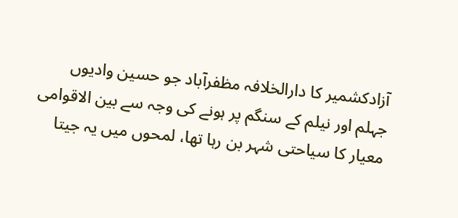آزادکشمیر کا دارالخلافہ مظفرآباد جو حسین وادیوں جہلم اور نیلم کے سنگم پر ہونے کی وجہ سے بین الاقوامی معیار کا سیاحتی شہر بن رہا تھا، لمحوں میں یہ جیتا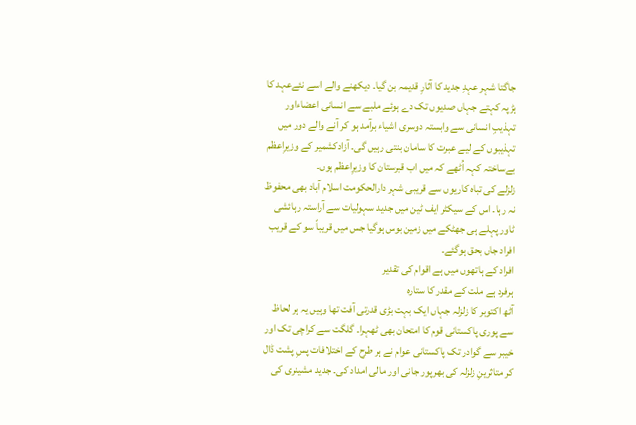جاگتا شہر عہدِ جدید کا آثارِ قدیمہ بن گیا۔ دیکھنے والے اسے نئےعہد کا ہڑپہ کہتے جہاں صدیوں تک دے ہوئے ملبے سے انسانی اعضاءاور تہذیبِ انسانی سے وابستہ دوسری اشیاء برآمد ہو کر آنے والے دور میں تہذیبوں کے لیے عبرت کا سامان بنتی رہیں گی۔ آزادکشمیر کے وزیرِاعظم بےساختہ کہہ اُٹھے کہ میں اب قبرستان کا وزیرِاعظم ہوں۔
زلزلے کی تباہ کاریوں سے قریبی شہر دارالحکومت اسلام آباد بھی محفوظ نہ رہا۔ اس کے سیکٹر ایف ٹین میں جدید سہولیات سے آراستہ رہائشی ٹاور پہلے ہی جھٹکے میں زمین بوس ہوگیا جس میں قریباً سو کے قریب افراد جاں بحق ہوگئے۔
افراد کے ہاتھوں میں ہے اقوام کی تقدیر
ہرفرد ہے ملت کے مقدر کا ستارہ
آٹھ اکتوبر کا زلزلہ جہاں ایک بہت بڑی قدرتی آفت تھا وہیں یہ ہر لحاظ سے پوری پاکستانی قوم کا امتحان بھی ٹھہرا۔ گلگت سے کراچی تک اور خیبر سے گوادر تک پاکستانی عوام نے ہر طرح کے اختلافات پسِ پشت ڈال کر متاثرینِ زلزلہ کی بھرپور جانی اور مالی امداد کی۔ جدید مشینری کی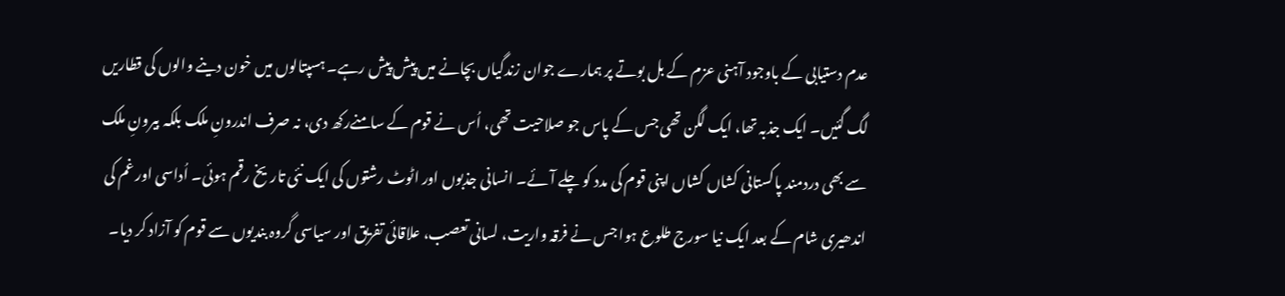عدم دستیابی کے باوجود آہنی عزم کے بل بوتے پر ہمارے جوان زندگیاں بچانے میں پیش پیش رہے۔ ہسپتالوں میں خون دینے والوں کی قطاریں لگ گئیں۔ ایک جذبہ تھا، ایک لگن تھی جس کے پاس جو صلاحیت تھی، اُس نے قوم کے سامنےرکھ دی، نہ صرف اندرونِ ملک بلکہ بیرونِ ملک سے بھی دردمند پاکستانی کشاں کشاں اپنی قوم کی مدد کو چلے آئے۔ انسانی جذبوں اور اٹوٹ رشتوں کی ایک نئی تاریخ رقم ہوئی۔ اُداسی اور غم کی اندھیری شام کے بعد ایک نیا سورج طلوع ہوا جس نے فرقہ واریت، لسانی تعصب، علاقائی تفریق اور سیاسی گروہ بندیوں سے قوم کو آزاد کر دیا۔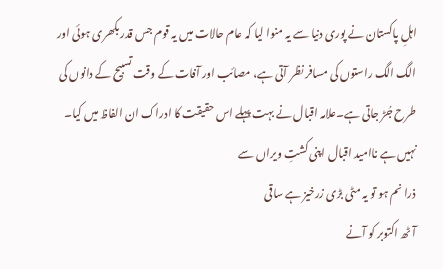اہلِ پاکستان نے پوری دنیا سے یہ منوا لیا کہ عام حالات میں یہ قوم جس قدر بکھری ہوئی اور الگ الگ راستوں کی مسافر نظر آتی ہے، مصائب اور آفات کے وقت تسبیح کے دانوں کی طرح جُڑ جاتی ہے۔علامہ اقبال نے بہت پہلے اس حقیقت کا ادراک ان الفاظ میں کیا۔
نہیں ہے ناامید اقبال اپنی کشتِ ویراں سے
ذرا نم ہو تو یہ مٹی بڑی زرخیز ہے ساقی
آٹھ اکتوبر کو آنے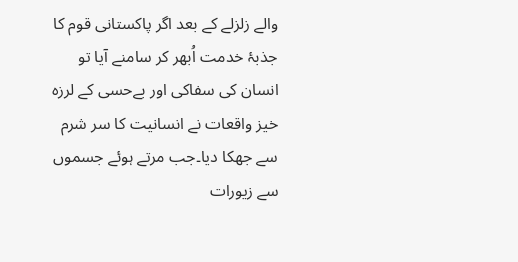والے زلزلے کے بعد اگر پاکستانی قوم کا جذبۂ خدمت اُبھر کر سامنے آیا تو انسان کی سفاکی اور بےحسی کے لرزہ خیز واقعات نے انسانیت کا سر شرم سے جھکا دیا۔جب مرتے ہوئے جسموں سے زیورات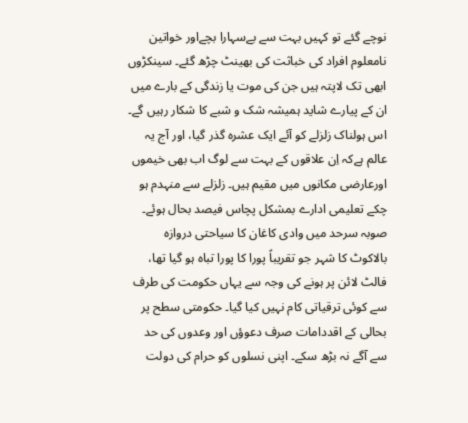نوچے گئے تو کہیں بہت سے بےسہارا بچےاور خواتین نامعلوم افراد کی خباثت کی بھینٹ چڑھ گئے۔ سینکڑوں ابھی تک لاپتہ ہیں جن کی موت یا زندگی کے بارے میں ان کے پیارے شاید ہمیشہ شک و شبے کا شکار رہیں گے۔
اس ہولناک زلزلے کو آئے ایک عشرہ گذر گیا، اور آج یہ عالم ہےکہ اِن علاقوں کے بہت سے لوگ اب بھی خیموں اورعارضی مکانوں میں مقیم ہیں۔ زلزلے سے منہدم ہو چکے تعلیمی ادارے بمشکل پچاس فیصد بحال ہوئے۔ صوبہ سرحد میں وادی کاغان کا سیاحتی دروازہ بالاکوٹ کا شہر جو تقریباً پورا کا پورا تباہ ہو گیا تھا، فالٹ لائن پر ہونے کی وجہ سے یہاں حکومت کی طرف سے کوئی ترقیاتی کام نہیں کیا گیا۔ حکومتی سطح پر بحالی کے اقددامات صرف دعوؤں اور وعدوں کی حد سے آگے نہ بڑھ سکے۔ اپنی نسلوں کو حرام کی دولت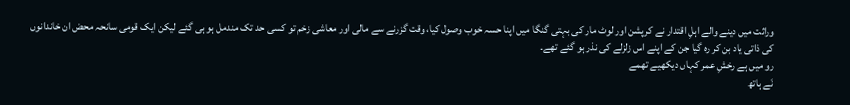وراثت میں دینے والے اہلِ اقتدار نے کرپشن اور لوٹ مار کی بہتی گنگا میں اپنا حسہ خوب وصول کیا، وقت گزرنے سے مالی اور معاشی زخم تو کسی حد تک مندمل ہو ہی گئے لیکن ایک قومی سانحہ محض ان خاندانوں کی ذاتی یاد بن کر رہ گیا جن کے اپنے اس زلزلے کی نذر ہو گئے تھے۔
رو میں ہے رخشِ عمر کہاں دیکھیے تھمے
نَے ہاتھ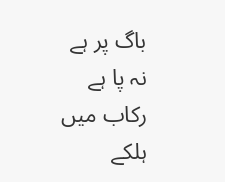باگ پر ہے نہ پا ہے رکاب میں
ہلکے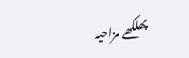پھلکھے مزاحیہ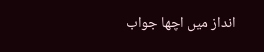انداز میں اچھا جواب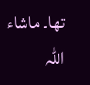تھا۔ ماشاء اللہ